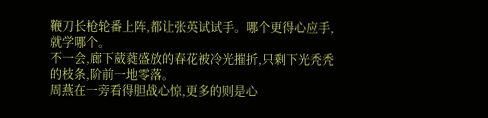鞭刀长枪轮番上阵,都让张英试试手。哪个更得心应手,就学哪个。
不一会,廊下葳蕤盛放的春花被冷光摧折,只剩下光秃秃的枝条,阶前一地零落。
周燕在一旁看得胆战心惊,更多的则是心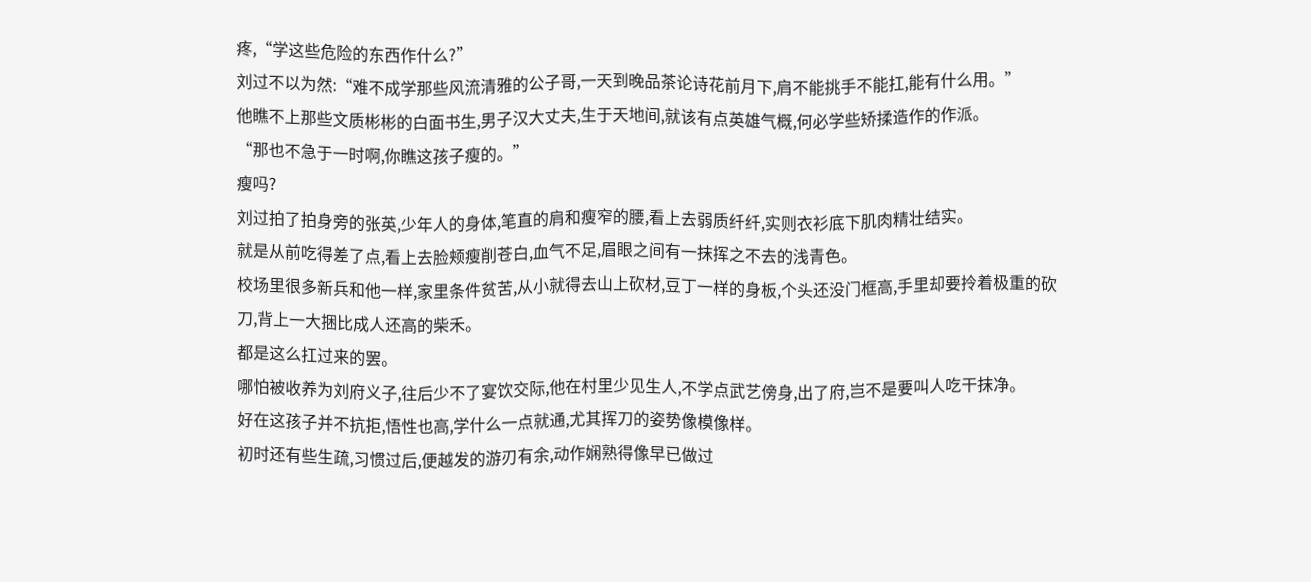疼,“学这些危险的东西作什么?”
刘过不以为然:“难不成学那些风流清雅的公子哥,一天到晚品茶论诗花前月下,肩不能挑手不能扛,能有什么用。”
他瞧不上那些文质彬彬的白面书生,男子汉大丈夫,生于天地间,就该有点英雄气概,何必学些矫揉造作的作派。
“那也不急于一时啊,你瞧这孩子瘦的。”
瘦吗?
刘过拍了拍身旁的张英,少年人的身体,笔直的肩和瘦窄的腰,看上去弱质纤纤,实则衣衫底下肌肉精壮结实。
就是从前吃得差了点,看上去脸颊瘦削苍白,血气不足,眉眼之间有一抹挥之不去的浅青色。
校场里很多新兵和他一样,家里条件贫苦,从小就得去山上砍材,豆丁一样的身板,个头还没门框高,手里却要拎着极重的砍刀,背上一大捆比成人还高的柴禾。
都是这么扛过来的罢。
哪怕被收养为刘府义子,往后少不了宴饮交际,他在村里少见生人,不学点武艺傍身,出了府,岂不是要叫人吃干抹净。
好在这孩子并不抗拒,悟性也高,学什么一点就通,尤其挥刀的姿势像模像样。
初时还有些生疏,习惯过后,便越发的游刃有余,动作娴熟得像早已做过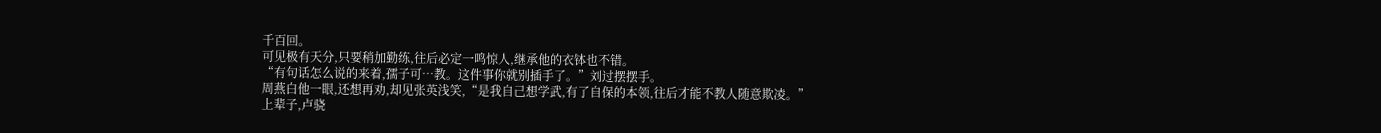千百回。
可见极有天分,只要稍加勤练,往后必定一鸣惊人,继承他的衣钵也不错。
“有句话怎么说的来着,孺子可…教。这件事你就别插手了。”刘过摆摆手。
周燕白他一眼,还想再劝,却见张英浅笑,“是我自己想学武,有了自保的本领,往后才能不教人随意欺凌。”
上辈子,卢骁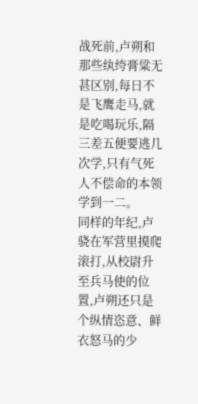战死前,卢朔和那些纨绔膏粱无甚区别,每日不是飞鹰走马,就是吃喝玩乐,隔三差五便要逃几次学,只有气死人不偿命的本领学到一二。
同样的年纪,卢骁在军营里摸爬滚打,从校尉升至兵马使的位置,卢朔还只是个纵情恣意、鲜衣怒马的少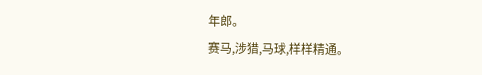年郎。
赛马,涉猎,马球,样样精通。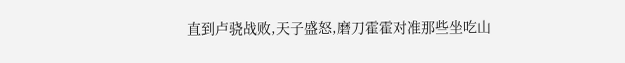直到卢骁战败,天子盛怒,磨刀霍霍对准那些坐吃山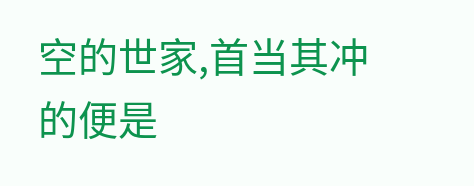空的世家,首当其冲的便是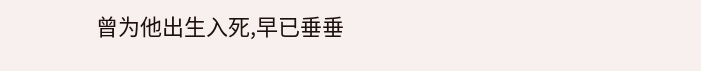曾为他出生入死,早已垂垂